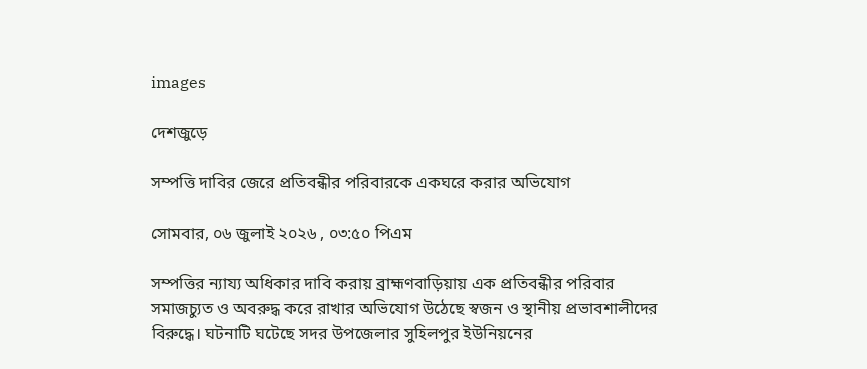images

দেশজুড়ে

সম্পত্তি দাবির জেরে প্রতিবন্ধীর পরিবারকে একঘরে করার অভিযোগ

সোমবার, ০৬ জুলাই ২০২৬ , ০৩:৫০ পিএম

সম্পত্তির ন্যায্য অধিকার দাবি করায় ব্রাহ্মণবাড়িয়ায় এক প্রতিবন্ধীর পরিবার সমাজচ্যুত ও অবরুদ্ধ করে রাখার অভিযোগ উঠেছে স্বজন ও স্থানীয় প্রভাবশালীদের বিরুদ্ধে। ঘটনাটি ঘটেছে সদর উপজেলার সুহিলপুর ইউনিয়নের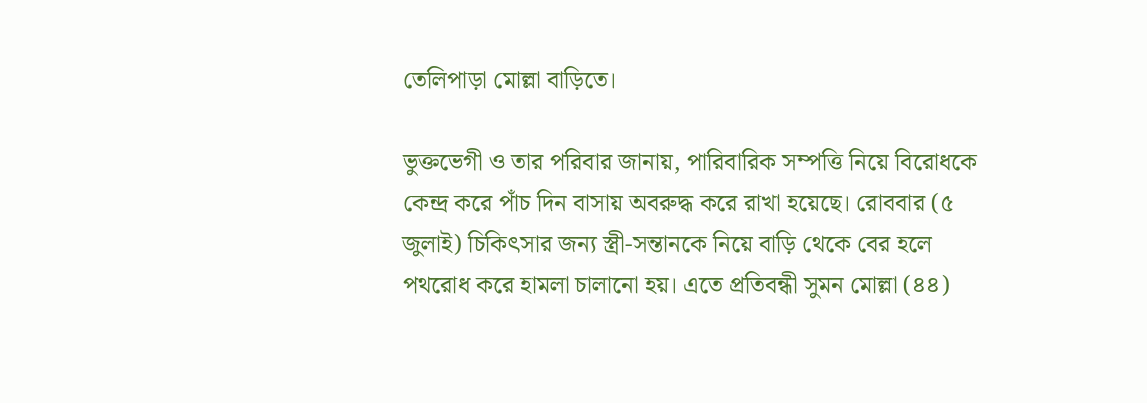তেলিপাড়া মোল্লা বাড়িতে।

ভুক্তভেগী ও তার পরিবার জানায়, পারিবারিক সম্পত্তি নিয়ে বিরোধকে কেন্দ্র করে পাঁচ দিন বাসায় অবরুদ্ধ করে রাখা হয়েছে। রোববার (৫ জুলাই) চিকিৎসার জন্য স্ত্রী-সন্তানকে নিয়ে বাড়ি থেকে বের হলে পথরোধ করে হামলা চালানো হয়। এতে প্রতিবন্ধী সুমন মোল্লা (৪৪)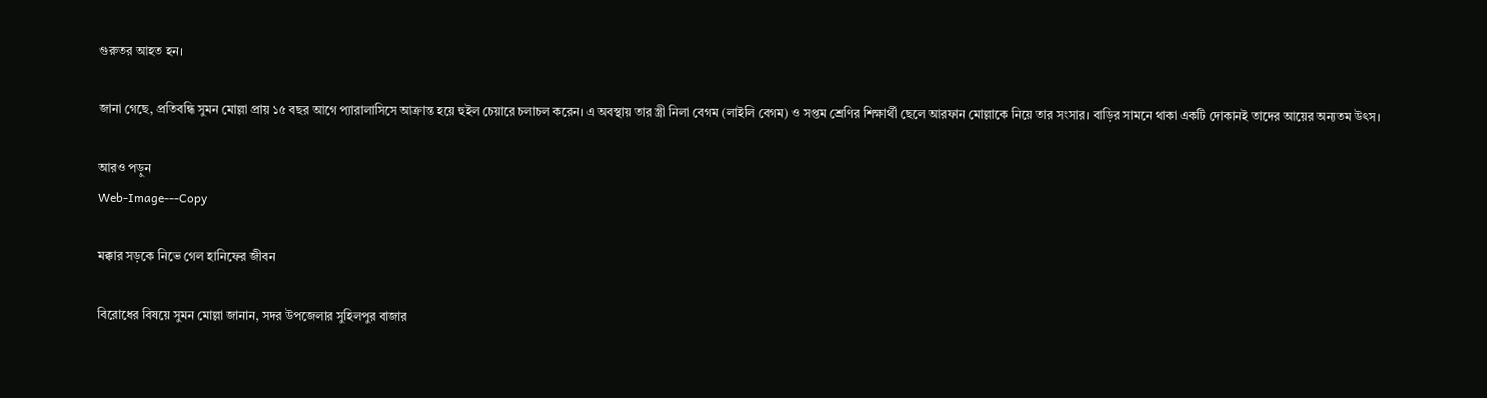গুরুতর আহত হন।

জানা গেছে, প্রতিবন্ধি সুমন মোল্লা প্রায় ১৫ বছর আগে প্যারালাসিসে আক্রান্ত হয়ে হুইল চেয়ারে চলাচল করেন। এ অবস্থায় তার স্ত্রী নিলা বেগম (লাইলি বেগম) ও সপ্তম শ্রেণির শিক্ষার্থী ছেলে আরফান মোল্লাকে নিয়ে তার সংসার। বাড়ির সামনে থাকা একটি দোকানই তাদের আয়ের অন্যতম উৎস।

আরও পড়ুন
Web-Image---Copy

মক্কার সড়কে নিভে গেল হানিফের জীবন

বিরোধের বিষয়ে সুমন মোল্লা জানান, সদর উপজেলার সুহিলপুর বাজার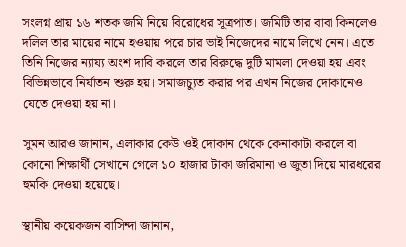সংলগ্ন প্রায় ১৬ শতক জমি নিয়ে বিরোধের সূত্রপাত। জমিটি তার বাবা কিনলেও দলিল তার মায়ের নামে হওয়ায় পরে চার ভাই নিজেদের নামে লিখে নেন। এতে তিনি নিজের ন্যায্য অংশ দাবি করলে তার বিরুদ্ধে দুটি মামলা দেওয়া হয় এবং বিভিন্নভাবে নির্যাতন শুরু হয়। সমাজচ্যুত করার পর এখন নিজের দোকানেও যেতে দেওয়া হয় না।

সুমন আরও জানান, এলাকার কেউ ওই দোকান থেকে কেনাকাটা করলে বা কোনো শিক্ষার্থী সেখানে গেলে ১০ হাজার টাকা জরিমানা ও জুতা দিয়ে মারধরের হুমকি দেওয়া হয়েছে।

স্থানীয় কয়েকজন বাসিন্দা জানান,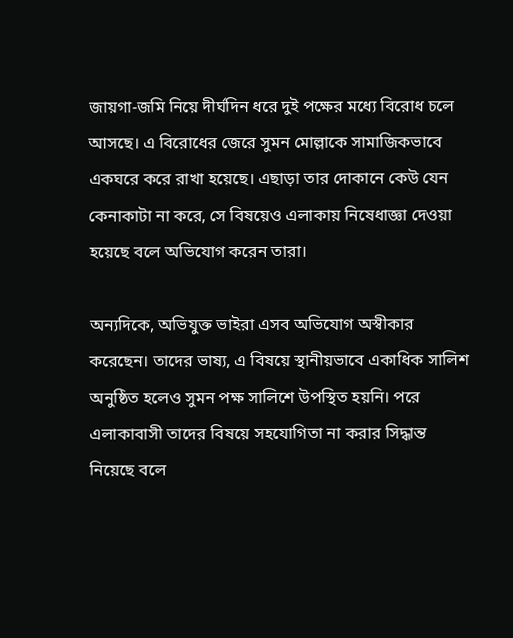জায়গা-জমি নিয়ে দীর্ঘদিন ধরে দুই পক্ষের মধ্যে বিরোধ চলে আসছে। এ বিরোধের জেরে সুমন মোল্লাকে সামাজিকভাবে একঘরে করে রাখা হয়েছে। এছাড়া তার দোকানে কেউ যেন কেনাকাটা না করে, সে বিষয়েও এলাকায় নিষেধাজ্ঞা দেওয়া হয়েছে বলে অভিযোগ করেন তারা।

অন্যদিকে, অভিযুক্ত ভাইরা এসব অভিযোগ অস্বীকার করেছেন। তাদের ভাষ্য, এ বিষয়ে স্থানীয়ভাবে একাধিক সালিশ অনুষ্ঠিত হলেও সুমন পক্ষ সালিশে উপস্থিত হয়নি। পরে এলাকাবাসী তাদের বিষয়ে সহযোগিতা না করার সিদ্ধান্ত নিয়েছে বলে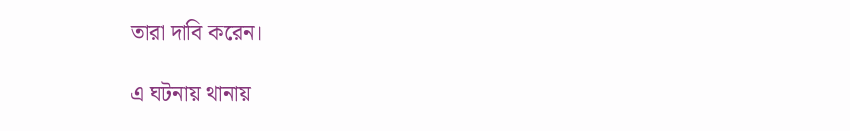তারা দাবি করেন।

এ ঘটনায় থানায়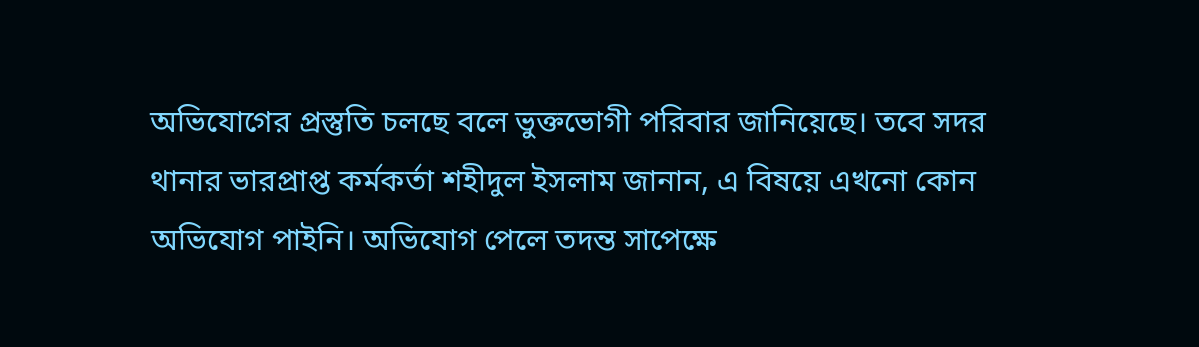অভিযোগের প্রস্তুতি চলছে বলে ভুক্তভোগী পরিবার জানিয়েছে। তবে সদর থানার ভারপ্রাপ্ত কর্মকর্তা শহীদুল ইসলাম জানান, এ বিষয়ে এখনো কোন অভিযোগ পাইনি। অভিযোগ পেলে তদন্ত সাপেক্ষে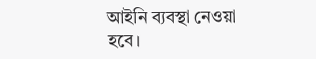আইনি ব্যবস্থা নেওয়া হবে।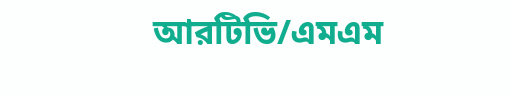আরটিভি/এমএম